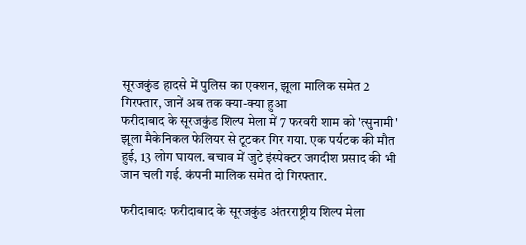सूरजकुंड हादसे में पुलिस का एक्शन, झूला मालिक समेत 2 गिरफ्तार, जानें अब तक क्या-क्या हुआ
फरीदाबाद के सूरजकुंड शिल्प मेला में 7 फरवरी शाम को 'त्सुनामी' झूला मैकेनिकल फेलियर से टूटकर गिर गया. एक पर्यटक की मौत हुई, 13 लोग घायल. बचाव में जुटे इंस्पेक्टर जगदीश प्रसाद की भी जान चली गई. कंपनी मालिक समेत दो गिरफ्तार.

फरीदाबादः फरीदाबाद के सूरजकुंड अंतरराष्ट्रीय शिल्प मेला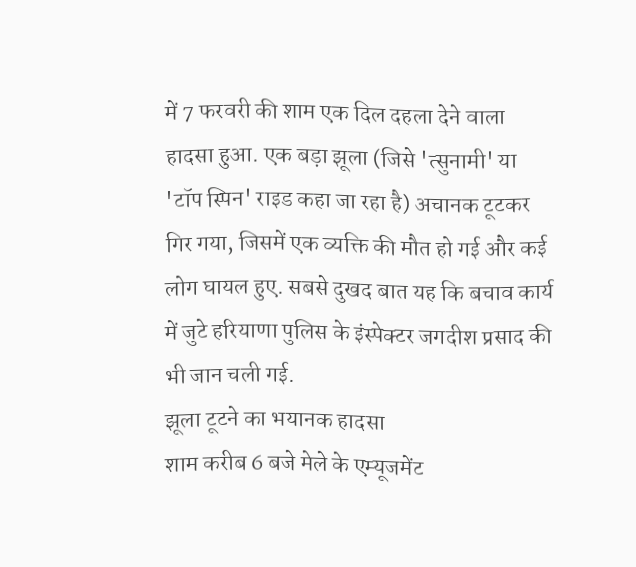में 7 फरवरी की शाम एक दिल दहला देने वाला हादसा हुआ. एक बड़ा झूला (जिसे 'त्सुनामी' या 'टॉप स्पिन' राइड कहा जा रहा है) अचानक टूटकर गिर गया, जिसमें एक व्यक्ति की मौत हो गई और कई लोग घायल हुए. सबसे दुखद बात यह कि बचाव कार्य में जुटे हरियाणा पुलिस के इंस्पेक्टर जगदीश प्रसाद की भी जान चली गई.
झूला टूटने का भयानक हादसा
शाम करीब 6 बजे मेले के एम्यूजमेंट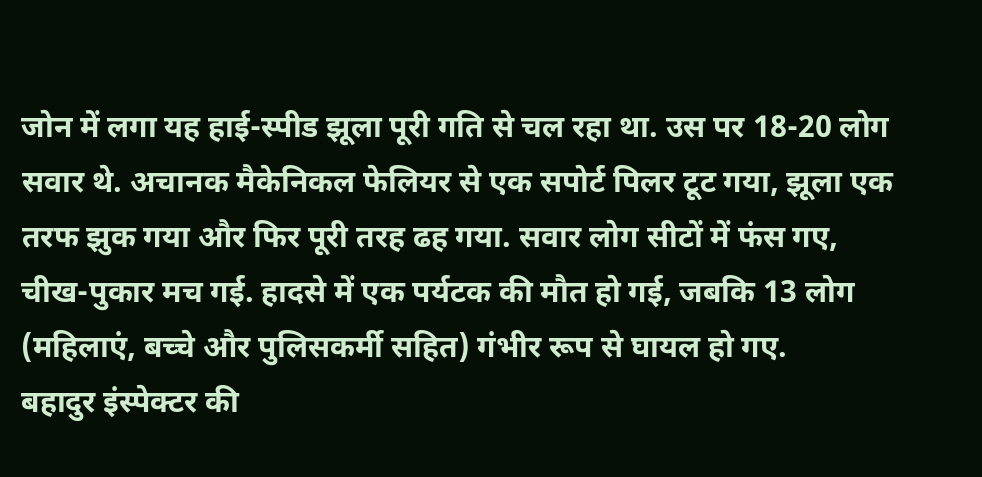जोन में लगा यह हाई-स्पीड झूला पूरी गति से चल रहा था. उस पर 18-20 लोग सवार थे. अचानक मैकेनिकल फेलियर से एक सपोर्ट पिलर टूट गया, झूला एक तरफ झुक गया और फिर पूरी तरह ढह गया. सवार लोग सीटों में फंस गए, चीख-पुकार मच गई. हादसे में एक पर्यटक की मौत हो गई, जबकि 13 लोग (महिलाएं, बच्चे और पुलिसकर्मी सहित) गंभीर रूप से घायल हो गए.
बहादुर इंस्पेक्टर की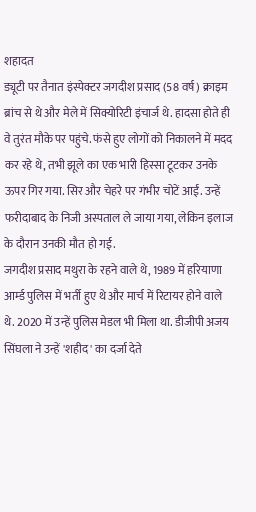शहादत
ड्यूटी पर तैनात इंस्पेक्टर जगदीश प्रसाद (58 वर्ष) क्राइम ब्रांच से थे और मेले में सिक्योरिटी इंचार्ज थे. हादसा होते ही वे तुरंत मौके पर पहुंचे. फंसे हुए लोगों को निकालने में मदद कर रहे थे, तभी झूले का एक भारी हिस्सा टूटकर उनके ऊपर गिर गया. सिर और चेहरे पर गंभीर चोटें आईं. उन्हें फरीदाबाद के निजी अस्पताल ले जाया गया, लेकिन इलाज के दौरान उनकी मौत हो गई.
जगदीश प्रसाद मथुरा के रहने वाले थे, 1989 में हरियाणा आर्म्ड पुलिस में भर्ती हुए थे और मार्च में रिटायर होने वाले थे. 2020 में उन्हें पुलिस मेडल भी मिला था. डीजीपी अजय सिंघला ने उन्हें 'शहीद' का दर्जा देते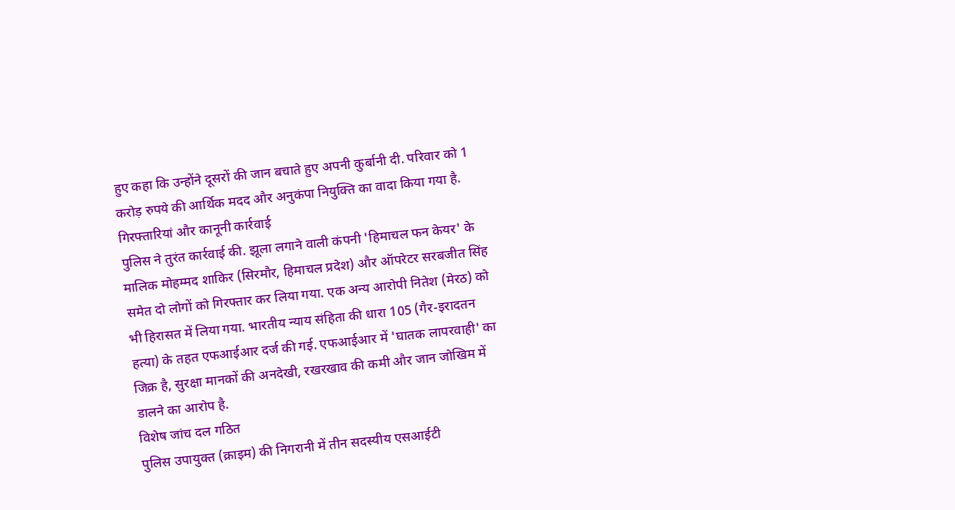हुए कहा कि उन्होंने दूसरों की जान बचाते हुए अपनी कुर्बानी दी. परिवार को 1 करोड़ रुपये की आर्थिक मदद और अनुकंपा नियुक्ति का वादा किया गया है.
गिरफ्तारियां और कानूनी कार्रवाई
पुलिस ने तुरंत कार्रवाई की. झूला लगाने वाली कंपनी 'हिमाचल फन केयर' के मालिक मोहम्मद शाकिर (सिरमौर, हिमाचल प्रदेश) और ऑपरेटर सरबजीत सिंह समेत दो लोगों को गिरफ्तार कर लिया गया. एक अन्य आरोपी नितेश (मेरठ) को भी हिरासत में लिया गया. भारतीय न्याय संहिता की धारा 105 (गैर-इरादतन हत्या) के तहत एफआईआर दर्ज की गई. एफआईआर में 'घातक लापरवाही' का जिक्र है, सुरक्षा मानकों की अनदेखी, रखरखाव की कमी और जान जोखिम में डालने का आरोप है.
विशेष जांच दल गठित
पुलिस उपायुक्त (क्राइम) की निगरानी में तीन सदस्यीय एसआईटी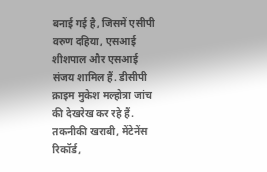बनाई गई है, जिसमें एसीपी वरुण दहिया, एसआई शीशपाल और एसआई संजय शामिल हैं. डीसीपी क्राइम मुकेश मल्होत्रा जांच की देखरेख कर रहे हैं. तकनीकी खराबी, मेंटेनेंस रिकॉर्ड,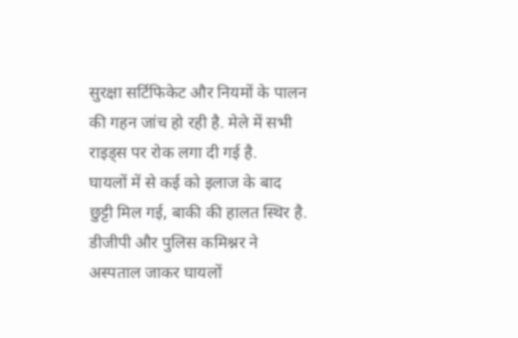सुरक्षा सर्टिफिकेट और नियमों के पालन की गहन जांच हो रही है. मेले में सभी राइड्स पर रोक लगा दी गई है.
घायलों में से कई को इलाज के बाद छुट्टी मिल गई, बाकी की हालत स्थिर है. डीजीपी और पुलिस कमिश्नर ने अस्पताल जाकर घायलों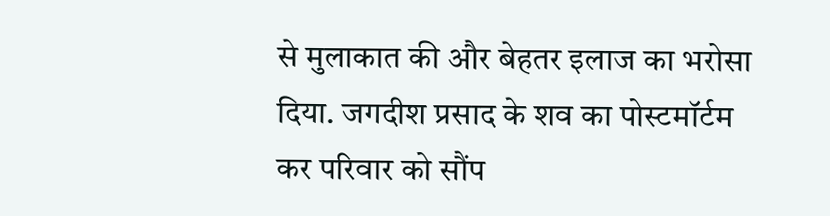से मुलाकात की और बेहतर इलाज का भरोसा दिया. जगदीश प्रसाद के शव का पोस्टमॉर्टम कर परिवार को सौंप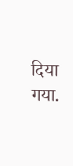दिया गया.